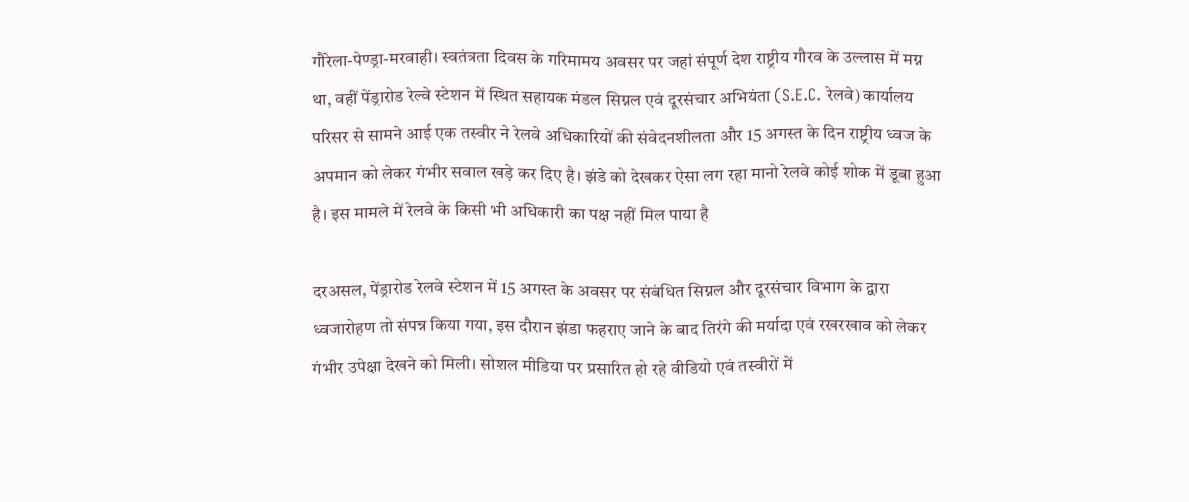गौरेला-पेण्ड्रा-मरवाही। स्वतंत्रता दिवस के गरिमामय अवसर पर जहां संपूर्ण देश राष्ट्रीय गौरव के उल्लास में मग्न था, वहीं पेंड्रारोड रेल्वे स्टेशन में स्थित सहायक मंडल सिग्नल एवं दूरसंचार अभियंता (S.E.C. रेलवे) कार्यालय परिसर से सामने आई एक तस्वीर ने रेलवे अधिकारियों की संवेदनशीलता और 15 अगस्त के दिन राष्ट्रीय ध्वज के अपमान को लेकर गंभीर सवाल खड़े कर दिए है। झंडे को देखकर ऐसा लग रहा मानो रेलवे कोई शोक में डूबा हुआ है। इस मामले में रेलवे के किसी भी अधिकारी का पक्ष नहीं मिल पाया है

दरअसल, पेंड्रारोड रेलवे स्टेशन में 15 अगस्त के अवसर पर संबंधित सिग्नल और दूरसंचार विभाग के द्वारा ध्वजारोहण तो संपन्न किया गया, इस दौरान झंडा फहराए जाने के बाद तिरंगे की मर्यादा एवं रखरखाव को लेकर गंभीर उपेक्षा देखने को मिली। सोशल मीडिया पर प्रसारित हो रहे वीडियो एवं तस्वीरों में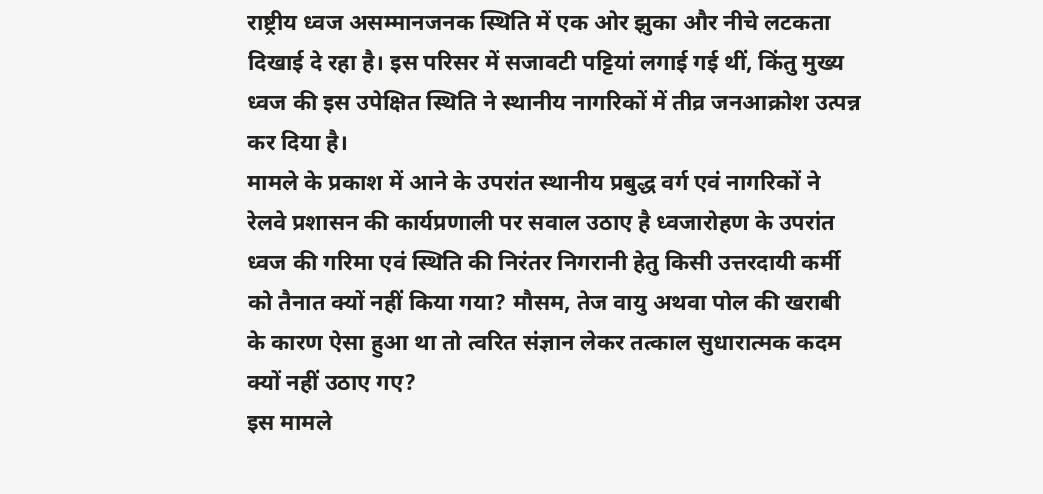राष्ट्रीय ध्वज असम्मानजनक स्थिति में एक ओर झुका और नीचे लटकता दिखाई दे रहा है। इस परिसर में सजावटी पट्टियां लगाई गई थीं, किंतु मुख्य ध्वज की इस उपेक्षित स्थिति ने स्थानीय नागरिकों में तीव्र जनआक्रोश उत्पन्न कर दिया है।
मामले के प्रकाश में आने के उपरांत स्थानीय प्रबुद्ध वर्ग एवं नागरिकों ने रेलवे प्रशासन की कार्यप्रणाली पर सवाल उठाए है ध्वजारोहण के उपरांत ध्वज की गरिमा एवं स्थिति की निरंतर निगरानी हेतु किसी उत्तरदायी कर्मी को तैनात क्यों नहीं किया गया? मौसम, तेज वायु अथवा पोल की खराबी के कारण ऐसा हुआ था तो त्वरित संज्ञान लेकर तत्काल सुधारात्मक कदम क्यों नहीं उठाए गए?
इस मामले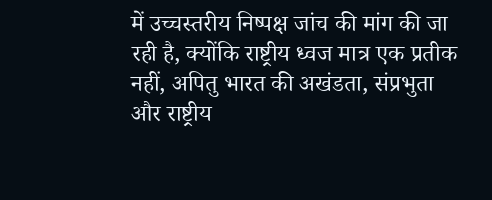में उच्चस्तरीय निष्पक्ष जांच की मांग की जा रही है, क्योंकि राष्ट्रीय ध्वज मात्र एक प्रतीक नहीं, अपितु भारत की अखंडता, संप्रभुता और राष्ट्रीय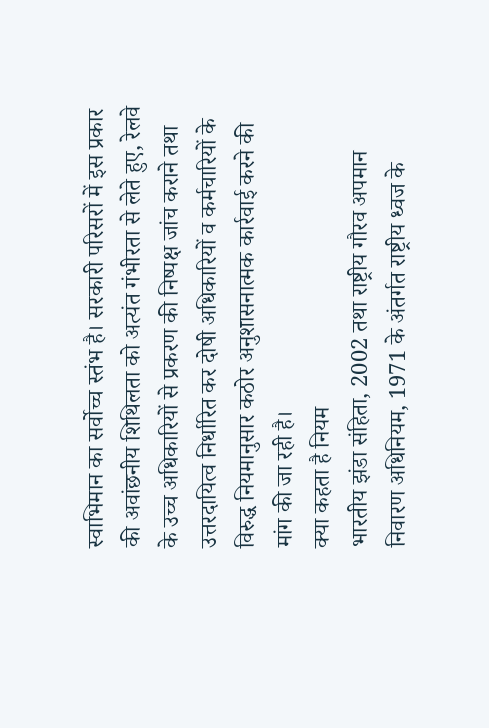स्वाभिमान का सर्वोच्च स्तंभ है। सरकारी परिसरों में इस प्रकार की अवांछनीय शिथिलता को अत्यंत गंभीरता से लेते हुए, रेलवे के उच्च अधिकारियों से प्रकरण की निष्पक्ष जांच कराने तथा उत्तरदायित्व निर्धारित कर दोषी अधिकारियों व कर्मचारियों के विरुद्ध नियमानुसार कठोर अनुशासनात्मक कार्रवाई करने की मांग की जा रही है।
क्या कहता है नियम
भारतीय झंडा संहिता, 2002 तथा राष्ट्रीय गौरव अपमान निवारण अधिनियम, 1971 के अंतर्गत राष्ट्रीय ध्वज के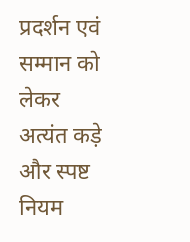प्रदर्शन एवं सम्मान को लेकर अत्यंत कड़े और स्पष्ट नियम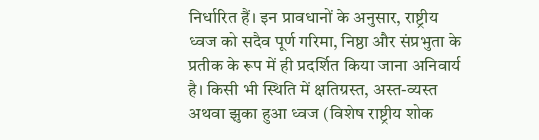निर्धारित हैं। इन प्रावधानों के अनुसार, राष्ट्रीय ध्वज को सदैव पूर्ण गरिमा, निष्ठा और संप्रभुता के प्रतीक के रूप में ही प्रदर्शित किया जाना अनिवार्य है। किसी भी स्थिति में क्षतिग्रस्त, अस्त-व्यस्त अथवा झुका हुआ ध्वज (विशेष राष्ट्रीय शोक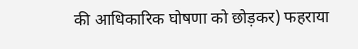की आधिकारिक घोषणा को छोड़कर) फहराया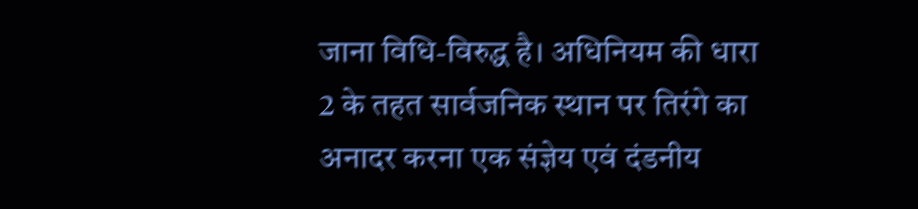जाना विधि-विरुद्ध है। अधिनियम की धारा 2 के तहत सार्वजनिक स्थान पर तिरंगे का अनादर करना एक संज्ञेय एवं दंडनीय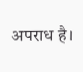अपराध है।